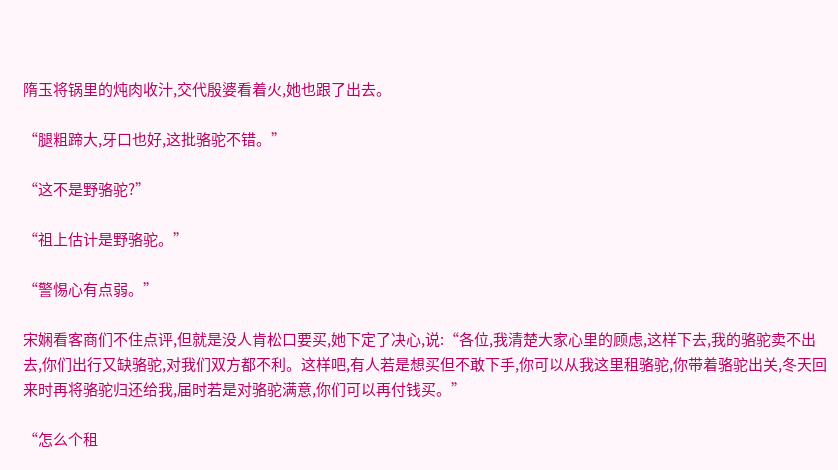隋玉将锅里的炖肉收汁,交代殷婆看着火,她也跟了出去。

“腿粗蹄大,牙口也好,这批骆驼不错。”

“这不是野骆驼?”

“祖上估计是野骆驼。”

“警惕心有点弱。”

宋娴看客商们不住点评,但就是没人肯松口要买,她下定了决心,说:“各位,我清楚大家心里的顾虑,这样下去,我的骆驼卖不出去,你们出行又缺骆驼,对我们双方都不利。这样吧,有人若是想买但不敢下手,你可以从我这里租骆驼,你带着骆驼出关,冬天回来时再将骆驼归还给我,届时若是对骆驼满意,你们可以再付钱买。”

“怎么个租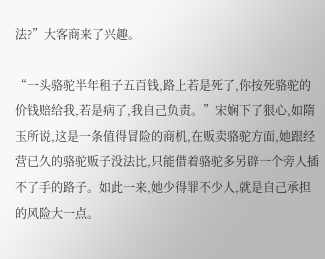法?”大客商来了兴趣。

“一头骆驼半年租子五百钱,路上若是死了,你按死骆驼的价钱赔给我,若是病了,我自己负责。”宋娴下了狠心,如隋玉所说,这是一条值得冒险的商机,在贩卖骆驼方面,她跟经营已久的骆驼贩子没法比,只能借着骆驼多另辟一个旁人插不了手的路子。如此一来,她少得罪不少人,就是自己承担的风险大一点。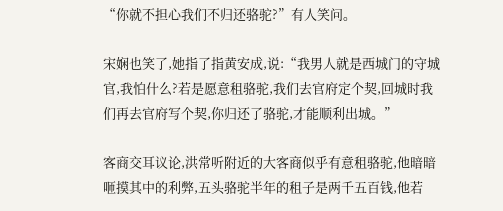“你就不担心我们不归还骆驼?”有人笑问。

宋娴也笑了,她指了指黄安成,说:“我男人就是西城门的守城官,我怕什么?若是愿意租骆驼,我们去官府定个契,回城时我们再去官府写个契,你归还了骆驼,才能顺利出城。”

客商交耳议论,洪常听附近的大客商似乎有意租骆驼,他暗暗咂摸其中的利弊,五头骆驼半年的租子是两千五百钱,他若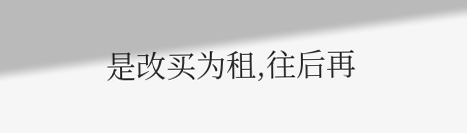是改买为租,往后再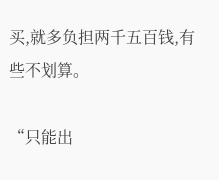买,就多负担两千五百钱,有些不划算。

“只能出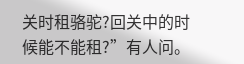关时租骆驼?回关中的时候能不能租?”有人问。